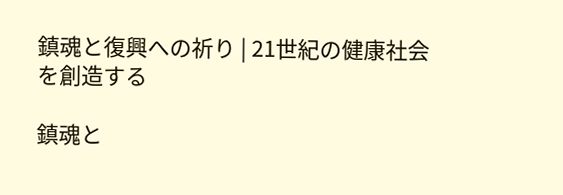鎮魂と復興への祈り | 21世紀の健康社会を創造する

鎮魂と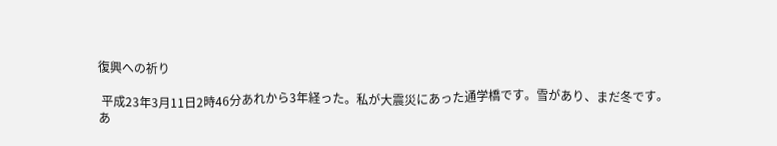復興への祈り

 平成23年3月11日2時46分あれから3年経った。私が大震災にあった通学橋です。雪があり、まだ冬です。
あ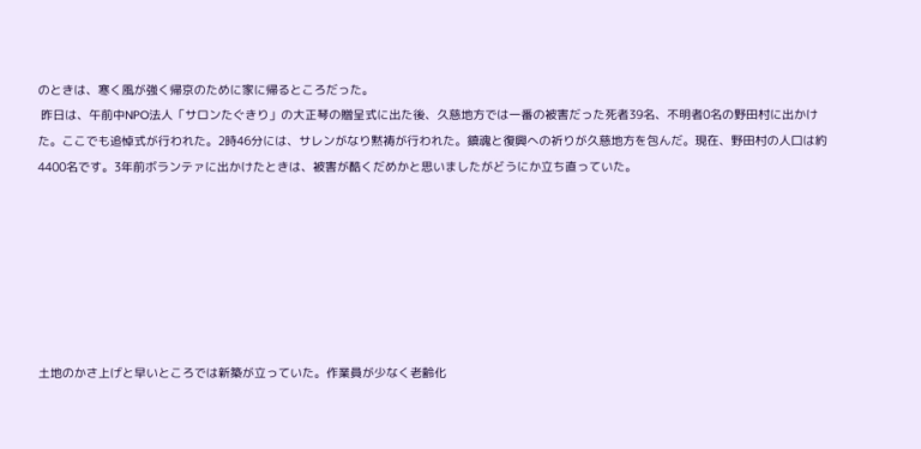のときは、寒く風が強く帰京のために家に帰るところだった。
 昨日は、午前中NPO法人「サロンたぐきり」の大正琴の贈呈式に出た後、久慈地方では一番の被害だった死者39名、不明者0名の野田村に出かけた。ここでも追悼式が行われた。2時46分には、サレンがなり黙祷が行われた。鎮魂と復興への祈りが久慈地方を包んだ。現在、野田村の人口は約4400名です。3年前ボランテァに出かけたときは、被害が酷くだめかと思いましたがどうにか立ち直っていた。







土地のかさ上げと早いところでは新築が立っていた。作業員が少なく老齢化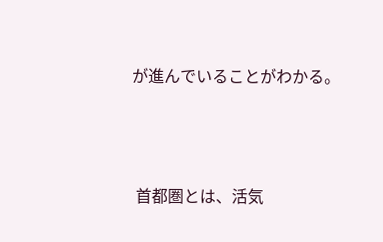が進んでいることがわかる。



 首都圏とは、活気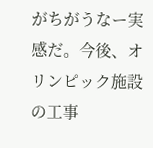がちがうなー実感だ。今後、オリンピック施設の工事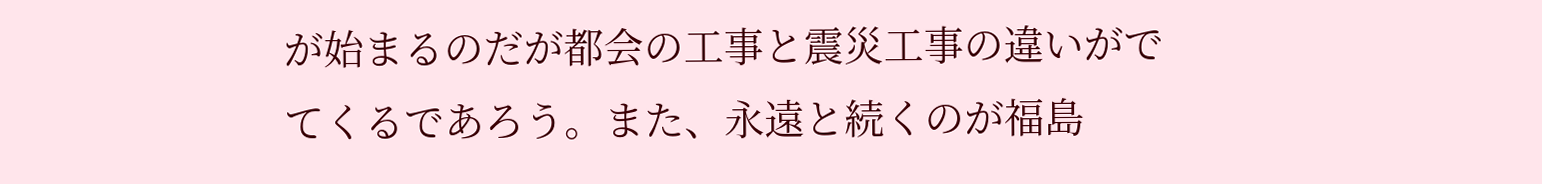が始まるのだが都会の工事と震災工事の違いがでてくるであろう。また、永遠と続くのが福島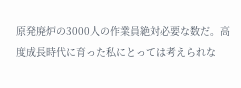原発廃炉の3000人の作業員絶対必要な数だ。高度成長時代に育った私にとっては考えられな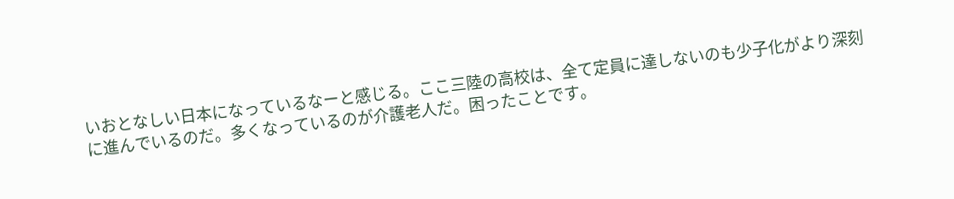いおとなしい日本になっているなーと感じる。ここ三陸の高校は、全て定員に達しないのも少子化がより深刻に進んでいるのだ。多くなっているのが介護老人だ。困ったことです。